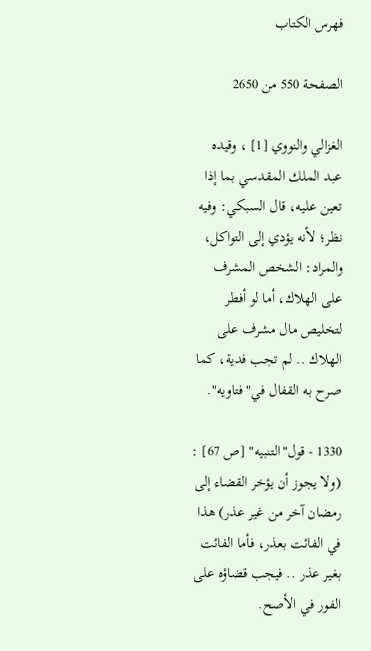فهرس الكتاب

الصفحة 550 من 2650

الغزالي والنووي [1] ، وقيده عبد الملك المقدسي بما إذا تعين عليه، قال السبكي: وفيه نظر؛ لأنه يؤدي إلى التواكل، والمراد: الشخص المشرف على الهلاك، أما لو أفطر لتخليص مال مشرف على الهلاك .. لم تجب فدية، كما صرح به القفال في"فتاويه".

1330 - قول"التنبيه" [ص 67] : (ولا يجوز أن يؤخر القضاء إلى رمضان آخر من غير عذر) هذا في الفائت بعذر، فأما الفائت بغير عذر .. فيجب قضاؤه على الفور في الأصح.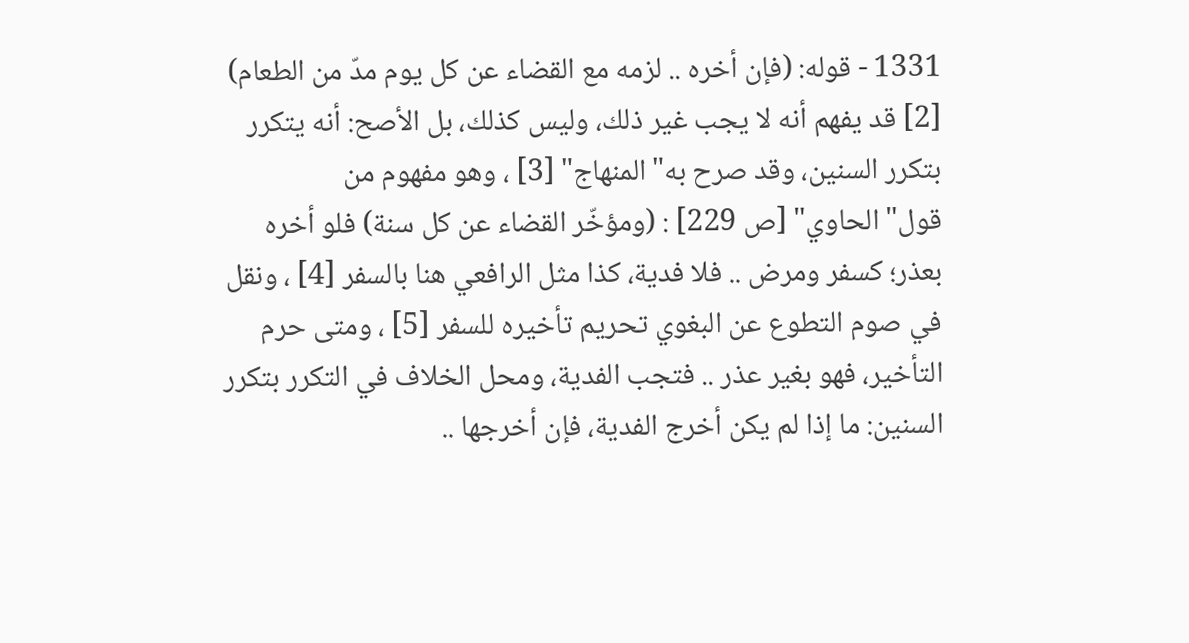1331 - قوله: (فإن أخره .. لزمه مع القضاء عن كل يوم مدّ من الطعام) [2] قد يفهم أنه لا يجب غير ذلك، وليس كذلك، بل الأصح: أنه يتكرر بتكرر السنين، وقد صرح به"المنهاج" [3] ، وهو مفهوم من قول"الحاوي" [ص 229] : (ومؤخّر القضاء عن كل سنة) فلو أخره بعذر؛ كسفر ومرض .. فلا فدية، كذا مثل الرافعي هنا بالسفر [4] ، ونقل في صوم التطوع عن البغوي تحريم تأخيره للسفر [5] ، ومتى حرم التأخير، فهو بغير عذر .. فتجب الفدية، ومحل الخلاف في التكرر بتكرر السنين: ما إذا لم يكن أخرج الفدية، فإن أخرجها ..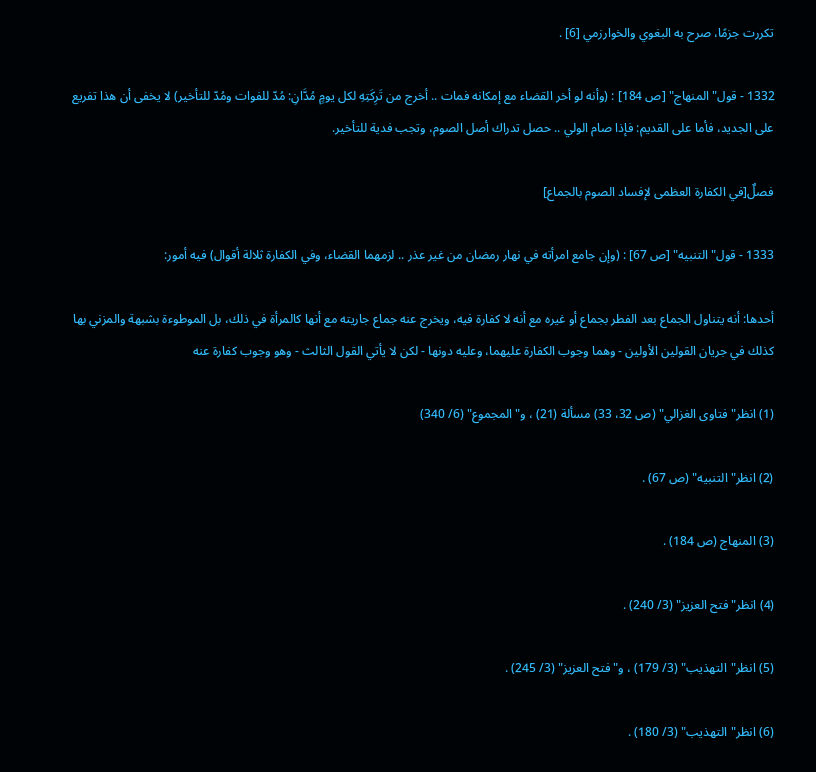تكررت جزمًا، صرح به البغوي والخوارزمي [6] .

1332 - قول"المنهاج" [ص 184] : (وأنه لو أخر القضاء مع إمكانه فمات .. أخرج من تَرِكَتِهِ لكل يومٍ مُدَّانِ: مُدّ للفوات ومُدّ للتأخير) لا يخفى أن هذا تفريع على الجديد، فأما على القديم: فإذا صام الولي .. حصل تدراك أصل الصوم، وتجب فدية للتأخير.

فصلٌ[في الكفارة العظمى لإفساد الصوم بالجماع]

1333 - قول"التنبيه" [ص 67] : (وإن جامع امرأته في نهار رمضان من غير عذر .. لزمهما القضاء، وفي الكفارة ثلالة أقوال) فيه أمور:

أحدها: أنه يتناول الجماع بعد الفطر بجماع أو غيره مع أنه لا كفارة فيه، ويخرج عنه جماع جاريته مع أنها كالمرأة في ذلك، بل الموطوءة بشبهة والمزني بها كذلك في جريان القولين الأولين - وهما وجوب الكفارة عليهما، وعليه دونها - لكن لا يأتي القول الثالث - وهو وجوب كفارة عنه

(1) انظر"فتاوى الغزالي" (ص 32، 33) مسألة (21) ، و"المجموع" (6/ 340)

(2) انظر"التنبيه" (ص 67) .

(3) المنهاج (ص 184) .

(4) انظر"فتح العزيز" (3/ 240) .

(5) انظر"التهذيب" (3/ 179) ، و"فتح العزيز" (3/ 245) .

(6) انظر"التهذيب" (3/ 180) .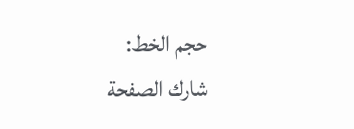حجم الخط:
شارك الصفحة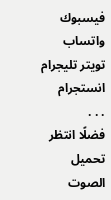فيسبوك واتساب تويتر تليجرام انستجرام
. . .
فضلًا انتظر تحميل الصوت